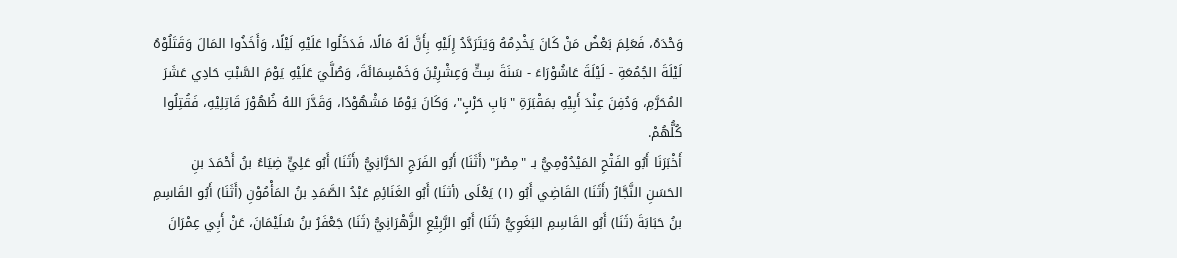وَحْدَهُ، فَعَلِمَ بَعْضُ مَنْ كَانَ يَخْدِمُهُ وَيَتَرَدَّدُ إِلَيْهِ بِأَنَّ لَهُ مَالًا، فَدَخَلُوا عَلَيْهِ لَيْلًا، وَأَخَذُوا المَالَ وَقَتَلُوْهُ لَيْلَةَ الجُمُعَةِ - لَيْلَةَ عَاشُوْرَاءَ - سَنَةَ سِتٍّ وَعِشْرِيْنَ وَخَمْسِمَائَةَ، وَصُلَّيَ عَلَيْهِ يَوْمَ السَّبْتِ حَادِي عَشَرَ المُحَرَّمِ، وَدُفِنَ عِنْدَ أَبِيْهِ بمَقْبَرَةِ "بَابِ حَرْبٍ"، وَكَانَ يَوْمًا مَشْهُوْدًا، وَقَدَّرَ اللهُ ظُهُوْرَ قَاتِلِيْهِ، فَقُتِلُوا كُلُّهُمْ.
أَخْبَرَنَا أَبُو الفَتْحِ المَيْدُوْمِيُّ بـ "مِصْرَ" (أَثَنَا) أَبُو الفَرَجِ الحَرَّانِيُّ (أَثَنَا) أَبُو عَلِيٍّ ضِيَاءُ بنُ أَحْمَدَ بنِ الحَسَنِ النَّجَّارُ (أَثَنَا) القَاضِي أَبُو (١) يَعْلَى (أثنَا) أَبُو الغَنَائِمِ عَبْدُ الصَّمَدِ بنُ المَأْمُوْنِ (أَثَنَا) أَبُو القَاسِمِ بنُ حَبَابَةَ (ثَنَا) أَبُو القَاسِمِ البَغَوِيُّ (ثَنَا) أَبُو الرَّبِيْعِ الزَّهْرَانِيُّ (ثَنَا) جَعْفَرُ بنُ سُلَيْمَانَ، عَنْ أَبِي عِمْرَانَ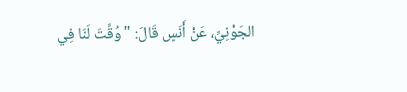الجَوْنِيِّ، عَنْ أَنَسٍ قَالَ: "وُقِّتَ لَنَا فِي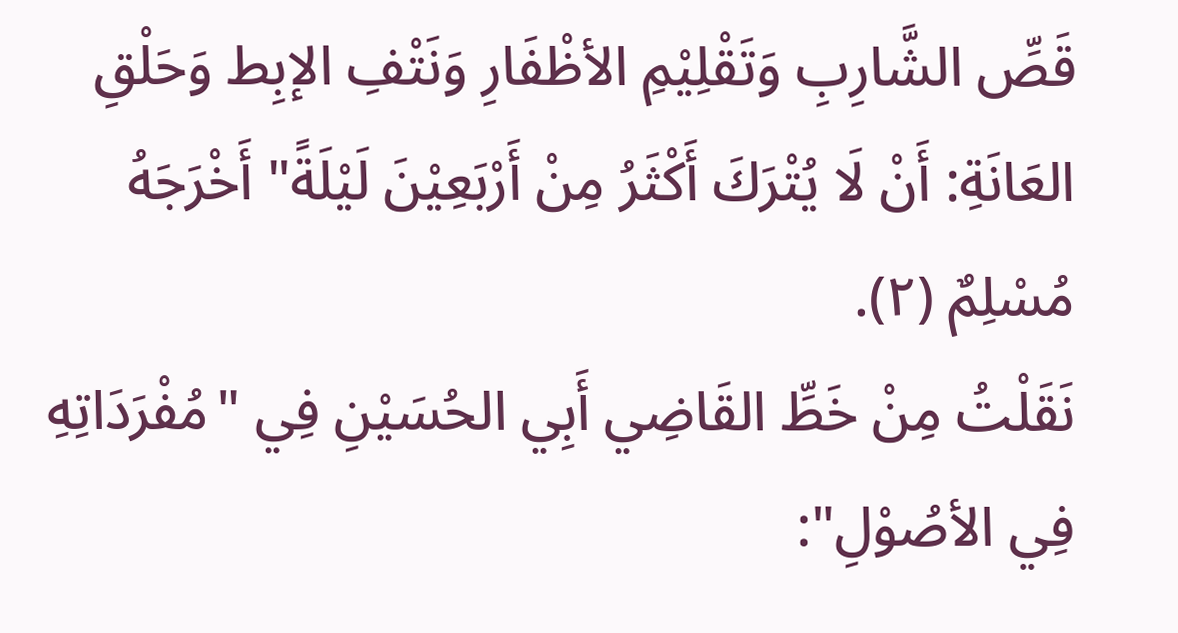قَصِّ الشَّارِبِ وَتَقْلِيْمِ الأظْفَارِ وَنَتْفِ الإبِط وَحَلْقِ العَانَةِ: أَنْ لَا يُتْرَكَ أَكْثَرُ مِنْ أَرْبَعِيْنَ لَيْلَةً" أَخْرَجَهُ مُسْلِمٌ (٢).
نَقَلْتُ مِنْ خَطِّ القَاضِي أَبِي الحُسَيْنِ فِي "مُفْرَدَاتِهِ فِي الأصُوْلِ":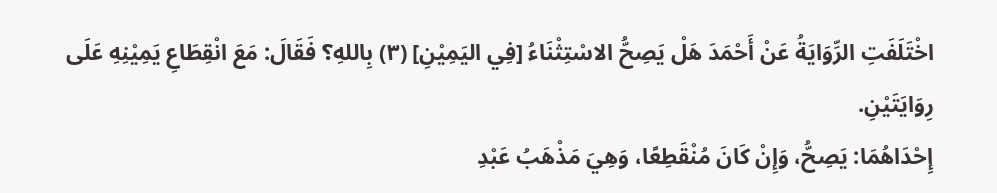اخْتَلَفَتِ الرِّوَايَةُ عَنْ أَحْمَدَ هَلْ يَصِحُّ الاسْتِثْنَاءُ [فِي اليَمِيْنِ] (٣) بِاللهِ؟ فَقَالَ: مَعَ انْقِطَاعِ يَمِيْنِهِ عَلَى رِوَايَتَيْنِ.
إِحْدَاهُمَا: يَصِحُّ، وَإِنْ كَانَ مُنْقَطِعًا، وَهِيَ مَذْهَبُ عَبْدِ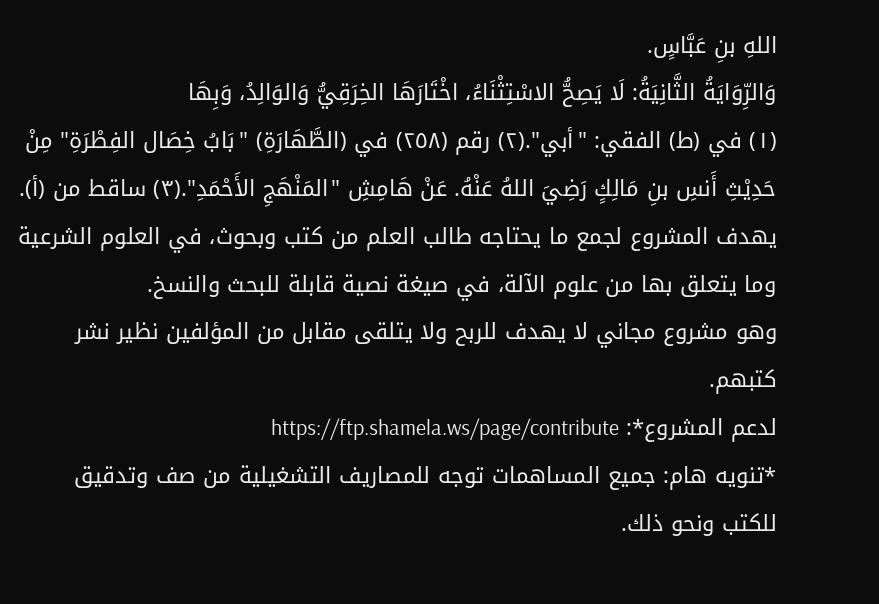اللهِ بنِ عَبَّاسٍ.
وَالرِّوَايَةُ الثَّانِيَةُ: لَا يَصِحُّ الاسْتِثْنَاءُ، اخْتَارَهَا الخِرَقِيُّ وَالوَالِدُ، وَبِهَا
(١) في (ط) الفقي: "أبي".(٢) رقم (٢٥٨) في (الطَّهَارَةِ) "بَابُ خِصَال الفِطْرَةِ" مِنْ حَدِيْثِ أَنسِ بنِ مَالِكٍ رَضِيَ اللهُ عَنْهُ. عَنْ هَامِشِ "المَنْهَجِ الأَحْمَدِ".(٣) ساقط من (أ).
يهدف المشروع لجمع ما يحتاجه طالب العلم من كتب وبحوث، في العلوم الشرعية وما يتعلق بها من علوم الآلة، في صيغة نصية قابلة للبحث والنسخ.
وهو مشروع مجاني لا يهدف للربح ولا يتلقى مقابل من المؤلفين نظير نشر كتبهم.
لدعم المشروع*: https://ftp.shamela.ws/page/contribute
*تنويه هام: جميع المساهمات توجه للمصاريف التشغيلية من صف وتدقيق للكتب ونحو ذلك.